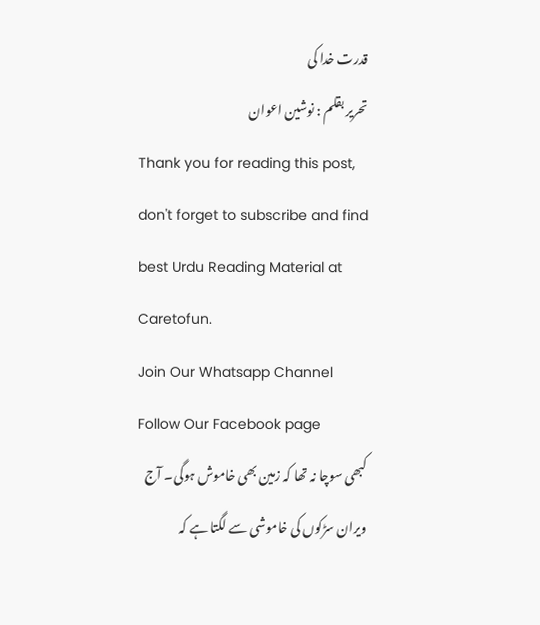قدرت خدا کی
تحریر بقلم : نوشین اعوان
Thank you for reading this post, don't forget to subscribe and find best Urdu Reading Material at Caretofun.
Join Our Whatsapp Channel
Follow Our Facebook page
کبھی سوچا نہ تھا کہ زمین بھی خاموش ہوگی۔ آج ویران سڑکوں کی خاموشی سے لگتا ہے کہ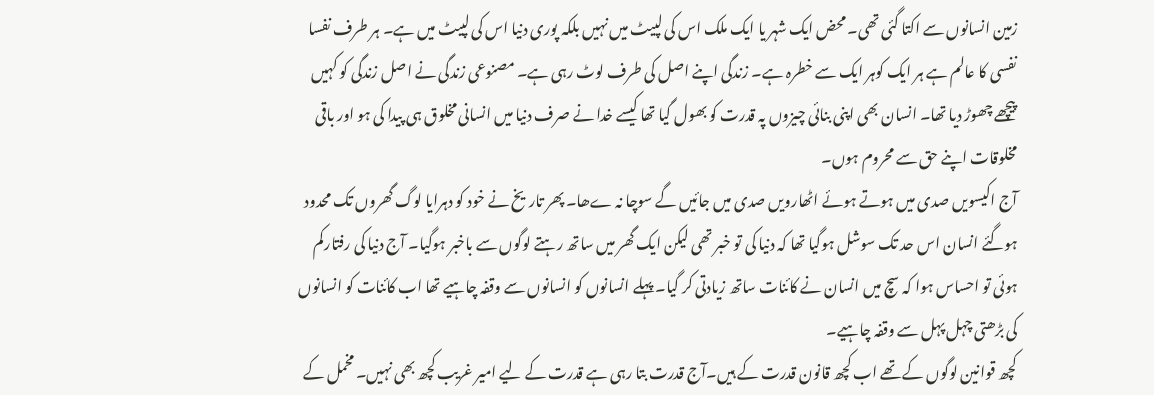زمین انسانوں سے اکتا گئی تھی۔ محض ایک شہر یا ایک ملک اس کی لپیٹ میں نہیں بلکہ پوری دنیا اس کی لپیٹ میں ہے۔ ہر طرف نفسا نفسی کا عالم ہے ہر ایک کوہر ایک سے خطرہ ہے۔ زندگی اپنے اصل کی طرف لوٹ رہی ہے۔ مصنوعی زندگی نے اصل زندگی کو کہیں پیچھے چھوڑ دیا تھا۔ انسان بھی اپنی بنائی چیزوں پہ قدرت کو بھول گیا تھا کیسے خدا نے صرف دنیا میں انسانی مخلوق ہی پیدا کی ہو اور باقی مخلوقات اپنے حق سے محروم ہوں۔
آج اکیسویں صدی میں ہوتے ہوئے اٹھارویں صدی میں جائیں گے سوچا نہ ےھا۔ پھر تاریخ نے خود کو دہرایا لوگ گھروں تک محدود ہوگئے انسان اس حد تک سوشل ہوگیا تھا کہ دنیا کی تو خبر تھی لیکن ایک گھر میں ساتھ رہتے لوگوں سے باخبر ہوگیا۔ آج دنیا کی رفتارکم ہوئی تو احساس ہوا کہ سچ میں انسان نے کائنات ساتھ زیادتی کر گیا۔ پہلے انسانوں کو انسانوں سے وقفہ چاہیے تھا اب کائنات کو انسانوں کی بڑھتی چہل پہل سے وقفہ چاہیے۔
کچھ قوانین لوگوں کے تھے اب کچھ قانون قدرت کے ہیں۔آج قدرت بتا رہی ہے قدرت کے لیے امیر غریب کچھ بھی نہیں۔ مخمل کے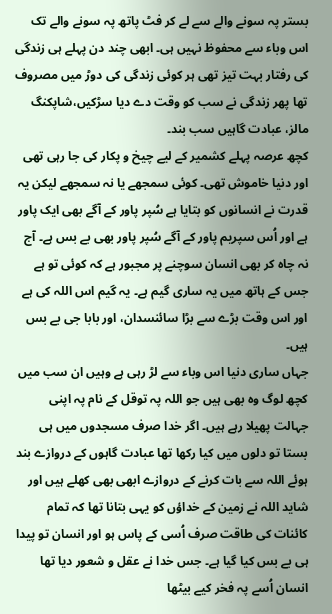بستر پہ سونے والے سے لے کر فٹ پاتھ پہ سونے والے تک اس وباء سے محفوظ نہیں ہی۔ ابھی چند دن پہلے ہی زندگی کی رفتار بہت تیز تھی ہر کوئی زندگی کی دوڑ میں مصروف تھا پھر زندگی نے سب کو وقت دے دیا سڑکیں،شاپکنگ مالز، عبادت گاہیں سب بند۔
کچھ عرصہ پہلے کشمیر کے لیے چیخ و پکار کی جا رہی تھی اور دنیا خاموش تھی۔ کوئی سمجھے یا نہ سمجھے لیکن یہ قدرت نے انسانوں کو بتایا ہے سُپر پاور کے آگے بھی ایک پاور ہے اور اُس سپریم پاور کے آگے سُپر پاور بھی بے بس ہے۔ آج نہ چاہ کر بھی انسان سوچنے پر مجبور ہے کہ کوئی تو ہے جس کے ہاتھ میں یہ ساری گیم ہے۔ یہ گیم اس اللہ کی ہے اور اس وقت بڑے سے بڑا سائنسدان، اور بابا جی بے بس ہیں۔
جہاں ساری دنیا اس وباء سے لڑ رہی ہے وہیں ان سب میں کچھ لوگ وہ بھی ہیں جو اللہ پہ توقل کے نام پہ اپنی جہالت پھیلا رہے ہیں۔ اگر خدا صرف مسجدوں میں ہی بستا تو دلوں میں کیا رکھا تھا عبادت گاہوں کے دروازے بند ہوئے اللہ سے بات کرنے کے دروازے ابھی بھی کھلے ہیں اور شاید اللہ نے زمین کے خداؤں کو یہی بتانا تھا کہ تمام کائنات کی طاقت صرف اُسی کے پاس ہو اور انسان تو پیدا ہی بے بس کیا گیا ہے۔ جس خدا نے عقل و شعور دیا تھا انسان اُسے پہ فخر کیے بیٹھا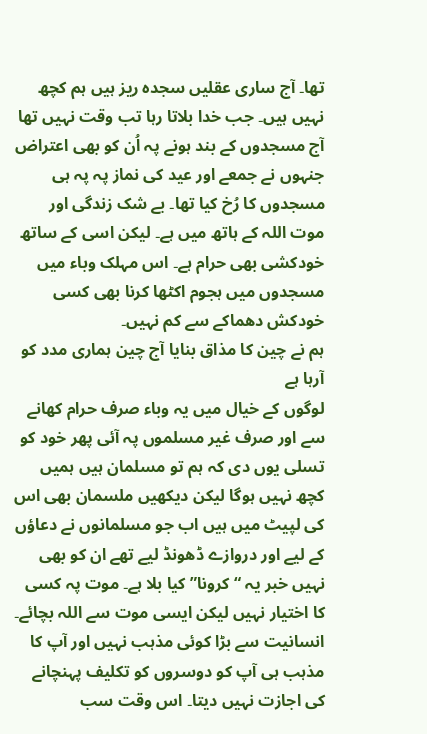تھا۔ آج ساری عقلیں سجدہ ریز ہیں ہم کچھ نہیں ہیں۔ جب خدا بلاتا رہا تب وقت نہیں تھا آج مسجدوں کے بند ہونے پہ اُن کو بھی اعتراض جنہوں نے جمعے اور عید کی نماز پہ پہ ہی مسجدوں کا رُخ کیا تھا۔ بے شک زندگی اور موت اللہ کے ہاتھ میں ہے۔ لیکن اسی کے ساتھ خودکشی بھی حرام ہے۔ اس مہلک وباء میں مسجدوں میں ہجوم اکٹھا کرنا بھی کسی خودکش دھماکے سے کم نہیں۔
ہم نے چین کا مذاق بنایا آج چین ہماری مدد کو آرہا ہے
لوگوں کے خیال میں یہ وباء صرف حرام کھانے سے اور صرف غیر مسلموں پہ آئی پھر خود کو تسلی یوں دی کہ ہم تو مسلمان ہیں ہمیں کچھ نہیں ہوگا لیکن دیکھیں ملسمان بھی اس کی لپیٹ میں ہیں اب جو مسلمانوں نے دعاؤں کے لیے اور دروازے ڈھونڈ لیے تھے ان کو بھی نہیں خبر یہ “کرونا” کیا بلا ہے۔ موت پہ کسی کا اختیار نہیں لیکن ایسی موت سے اللہ بچائے۔
انسانیت سے بڑا کوئی مذہب نہیں اور آپ کا مذہب ہی آپ کو دوسروں کو تکلیف پہنچانے کی اجازت نہیں دیتا۔ اس وقت سب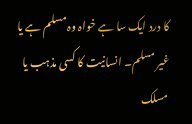کا درد ایک سا ہے خواہ وہ مسلم ہے یا غیر مسلم۔ انسانیت کا کسی مذہب یا مسلک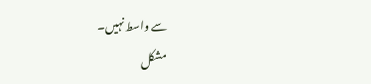سے واسط نہیں۔
مشکل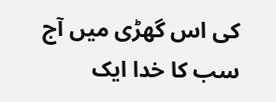کی اس گھڑی میں آج سب کا خدا ایک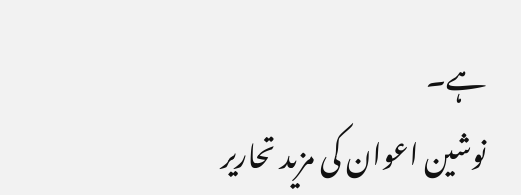ہے۔
نوشین اعوان کی مزید تحاریر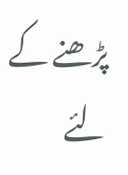پڑھنے کے لئے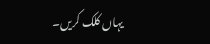یہاں کلک کریں۔